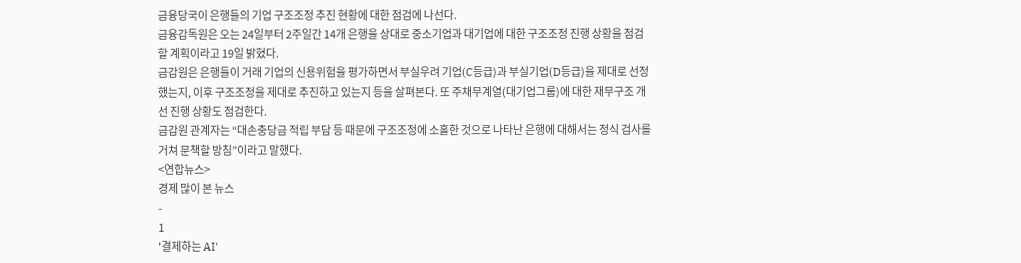금융당국이 은행들의 기업 구조조정 추진 현황에 대한 점검에 나선다.
금융감독원은 오는 24일부터 2주일간 14개 은행을 상대로 중소기업과 대기업에 대한 구조조정 진행 상황을 점검할 계획이라고 19일 밝혔다.
금감원은 은행들이 거래 기업의 신용위험을 평가하면서 부실우려 기업(C등급)과 부실기업(D등급)을 제대로 선정했는지, 이후 구조조정을 제대로 추진하고 있는지 등을 살펴본다. 또 주채무계열(대기업그룹)에 대한 재무구조 개선 진행 상황도 점검한다.
금감원 관계자는 “대손충당금 적립 부담 등 때문에 구조조정에 소홀한 것으로 나타난 은행에 대해서는 정식 검사를 거쳐 문책할 방침”이라고 말했다.
<연합뉴스>
경제 많이 본 뉴스
-
1
'결제하는 AI'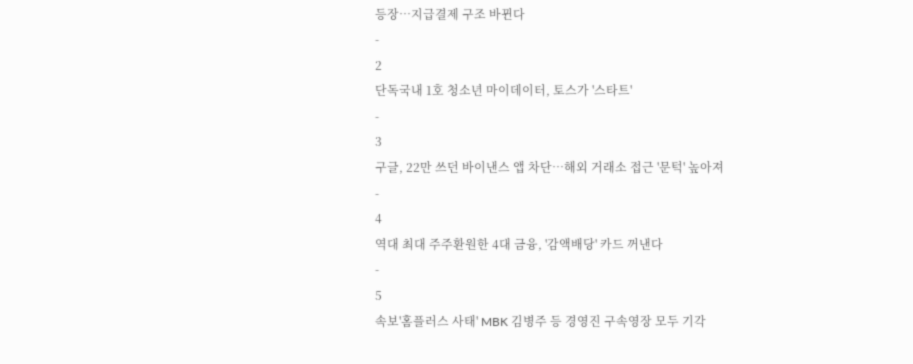등장…지급결제 구조 바뀐다
-
2
단독국내 1호 청소년 마이데이터, 토스가 '스타트'
-
3
구글, 22만 쓰던 바이낸스 앱 차단…해외 거래소 접근 '문턱' 높아져
-
4
역대 최대 주주환원한 4대 금융, '감액배당' 카드 꺼낸다
-
5
속보'홈플러스 사태' MBK 김병주 등 경영진 구속영장 모두 기각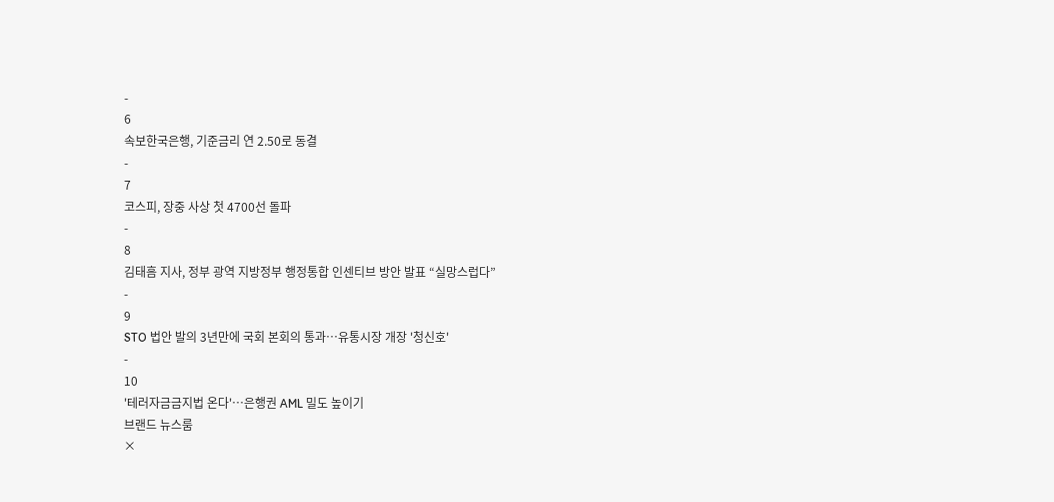-
6
속보한국은행, 기준금리 연 2.50로 동결
-
7
코스피, 장중 사상 첫 4700선 돌파
-
8
김태흠 지사, 정부 광역 지방정부 행정통합 인센티브 방안 발표 “실망스럽다”
-
9
STO 법안 발의 3년만에 국회 본회의 통과…유통시장 개장 '청신호'
-
10
'테러자금금지법 온다'…은행권 AML 밀도 높이기
브랜드 뉴스룸
×